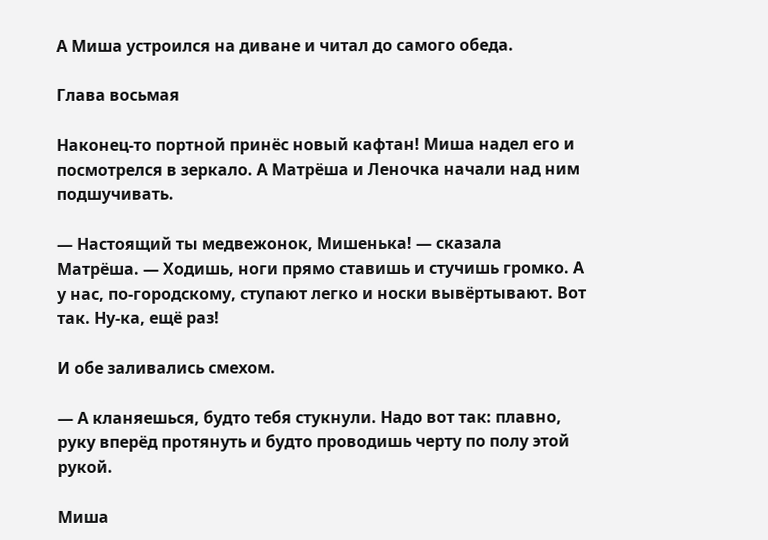А Миша устроился на диване и читал до самого обеда.

Глава восьмая

Наконец-то портной принёс новый кафтан! Миша надел его и посмотрелся в зеркало. А Матрёша и Леночка начали над ним подшучивать.

— Настоящий ты медвежонок, Мишенька! — сказала Матрёша. — Ходишь, ноги прямо ставишь и стучишь громко. А у нас, по-городскому, ступают легко и носки вывёртывают. Вот так. Ну-ка, ещё раз!

И обе заливались смехом.

— А кланяешься, будто тебя стукнули. Надо вот так: плавно, руку вперёд протянуть и будто проводишь черту по полу этой рукой.

Миша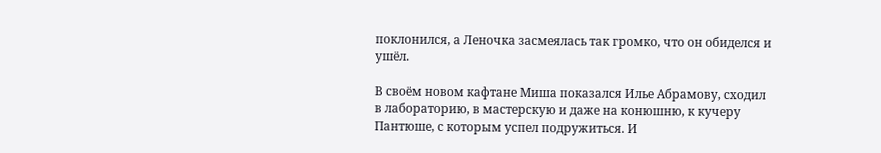поклонился, а Леночка засмеялась так громко, что он обиделся и ушёл.

В своём новом кафтане Миша показался Илье Абрамову, сходил в лабораторию, в мастерскую и даже на конюшню, к кучеру Пантюше, с которым успел подружиться. И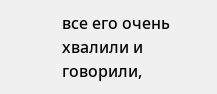все его очень хвалили и говорили,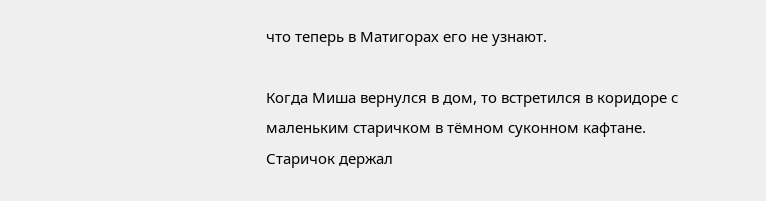что теперь в Матигорах его не узнают.

Когда Миша вернулся в дом, то встретился в коридоре с маленьким старичком в тёмном суконном кафтане. Старичок держал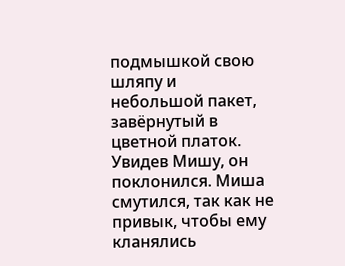подмышкой свою шляпу и небольшой пакет, завёрнутый в цветной платок. Увидев Мишу, он поклонился. Миша смутился, так как не привык, чтобы ему кланялись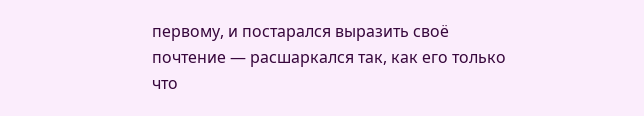первому, и постарался выразить своё почтение — расшаркался так, как его только что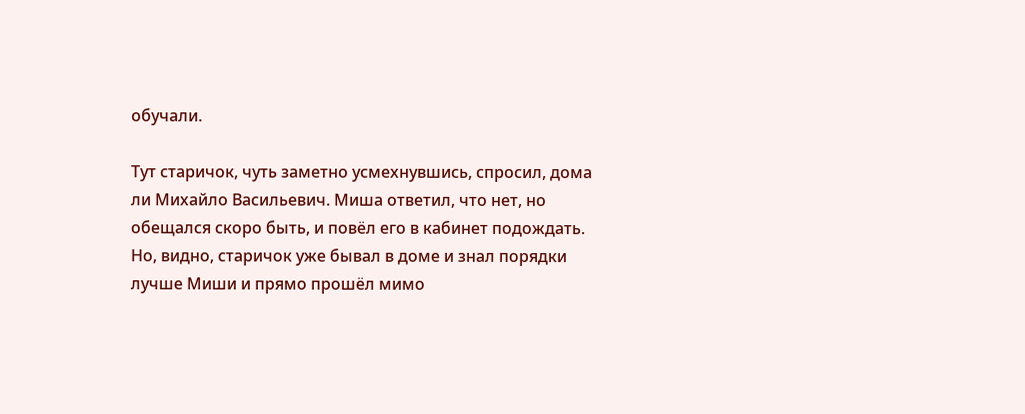обучали.

Тут старичок, чуть заметно усмехнувшись, спросил, дома ли Михайло Васильевич. Миша ответил, что нет, но обещался скоро быть, и повёл его в кабинет подождать. Но, видно, старичок уже бывал в доме и знал порядки лучше Миши и прямо прошёл мимо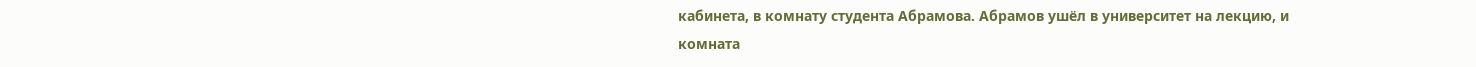кабинета, в комнату студента Абрамова. Абрамов ушёл в университет на лекцию, и комната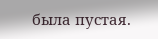была пустая.